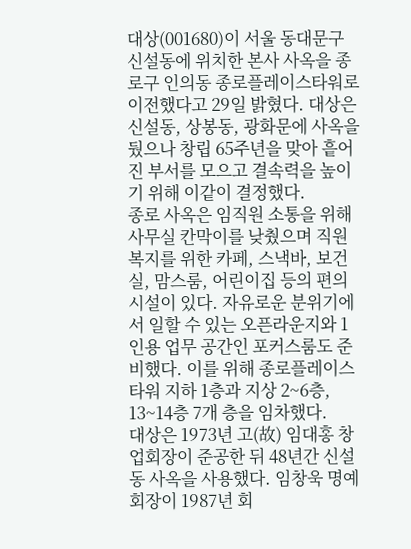대상(001680)이 서울 동대문구 신설동에 위치한 본사 사옥을 종로구 인의동 종로플레이스타워로 이전했다고 29일 밝혔다. 대상은 신설동, 상봉동, 광화문에 사옥을 뒀으나 창립 65주년을 맞아 흩어진 부서를 모으고 결속력을 높이기 위해 이같이 결정했다.
종로 사옥은 임직원 소통을 위해 사무실 칸막이를 낮췄으며 직원 복지를 위한 카페, 스낵바, 보건실, 맘스룸, 어린이집 등의 편의 시설이 있다. 자유로운 분위기에서 일할 수 있는 오픈라운지와 1인용 업무 공간인 포커스룸도 준비했다. 이를 위해 종로플레이스타워 지하 1층과 지상 2~6층, 13~14층 7개 층을 임차했다.
대상은 1973년 고(故) 임대홍 창업회장이 준공한 뒤 48년간 신설동 사옥을 사용했다. 임창욱 명예회장이 1987년 회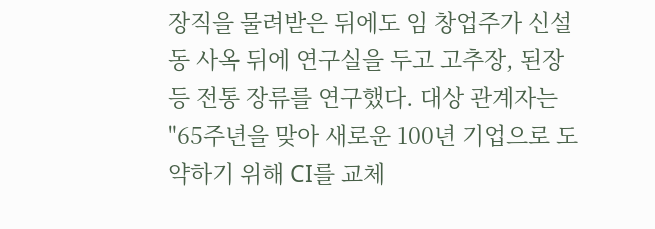장직을 물려받은 뒤에도 임 창업주가 신설동 사옥 뒤에 연구실을 두고 고추장, 된장 등 전통 장류를 연구했다. 대상 관계자는 "65주년을 맞아 새로운 100년 기업으로 도약하기 위해 CI를 교체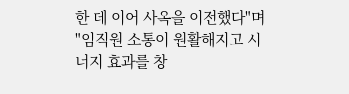한 데 이어 사옥을 이전했다"며 "임직원 소통이 원활해지고 시너지 효과를 창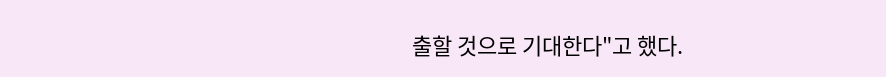출할 것으로 기대한다"고 했다.